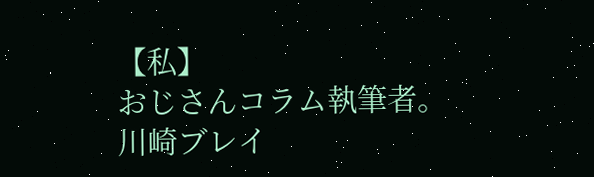【私】
おじさんコラム執筆者。
川崎ブレイ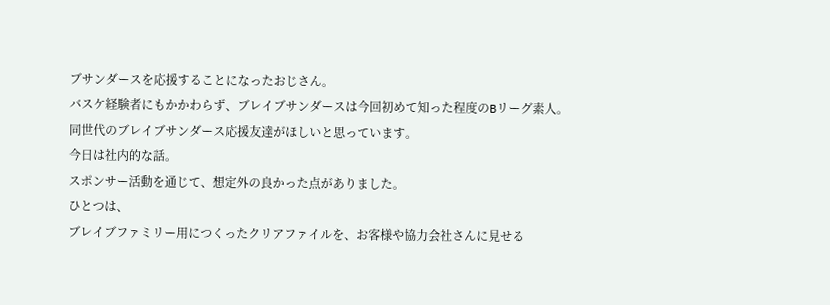ブサンダースを応援することになったおじさん。
バスケ経験者にもかかわらず、ブレイブサンダースは今回初めて知った程度のBリーグ素人。
同世代のブレイブサンダース応援友達がほしいと思っています。
今日は社内的な話。
スポンサー活動を通じて、想定外の良かった点がありました。
ひとつは、
ブレイブファミリー用につくったクリアファイルを、お客様や協力会社さんに見せる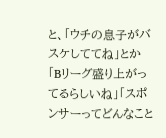と、「ウチの息子がバスケしててね」とか「Bリーグ盛り上がってるらしいね」「スポンサーってどんなこと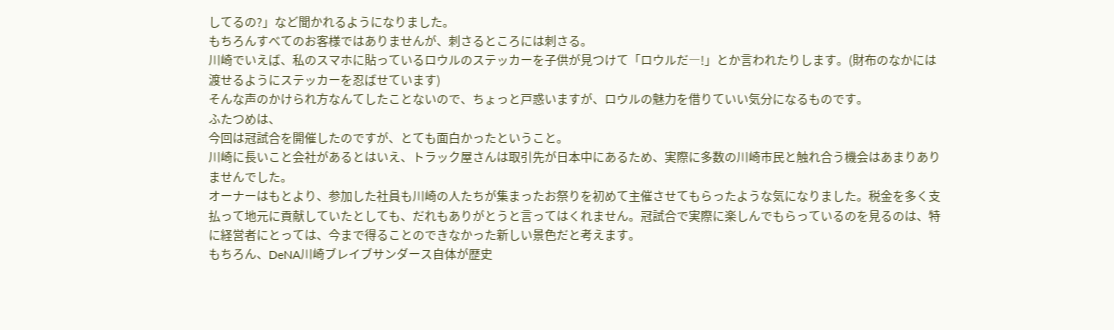してるの?」など聞かれるようになりました。
もちろんすべてのお客様ではありませんが、刺さるところには刺さる。
川崎でいえば、私のスマホに貼っているロウルのステッカーを子供が見つけて「ロウルだ―!」とか言われたりします。(財布のなかには渡せるようにステッカーを忍ばせています)
そんな声のかけられ方なんてしたことないので、ちょっと戸惑いますが、ロウルの魅力を借りていい気分になるものです。
ふたつめは、
今回は冠試合を開催したのですが、とても面白かったということ。
川崎に長いこと会社があるとはいえ、トラック屋さんは取引先が日本中にあるため、実際に多数の川崎市民と触れ合う機会はあまりありませんでした。
オーナーはもとより、参加した社員も川崎の人たちが集まったお祭りを初めて主催させてもらったような気になりました。税金を多く支払って地元に貢献していたとしても、だれもありがとうと言ってはくれません。冠試合で実際に楽しんでもらっているのを見るのは、特に経営者にとっては、今まで得ることのできなかった新しい景色だと考えます。
もちろん、DeNA川崎ブレイブサンダース自体が歴史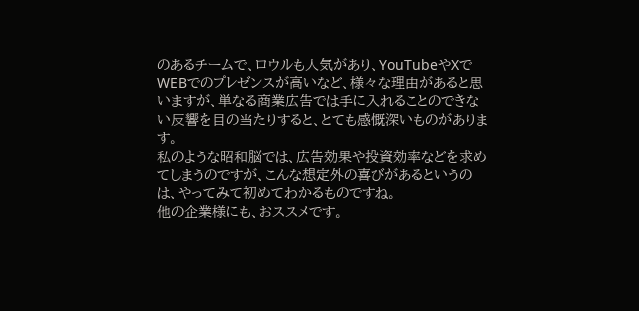のあるチームで、ロウルも人気があり、YouTubeやXでWEBでのプレゼンスが高いなど、様々な理由があると思いますが、単なる商業広告では手に入れることのできない反響を目の当たりすると、とても感慨深いものがあります。
私のような昭和脳では、広告効果や投資効率などを求めてしまうのですが、こんな想定外の喜びがあるというのは、やってみて初めてわかるものですね。
他の企業様にも、おススメです。